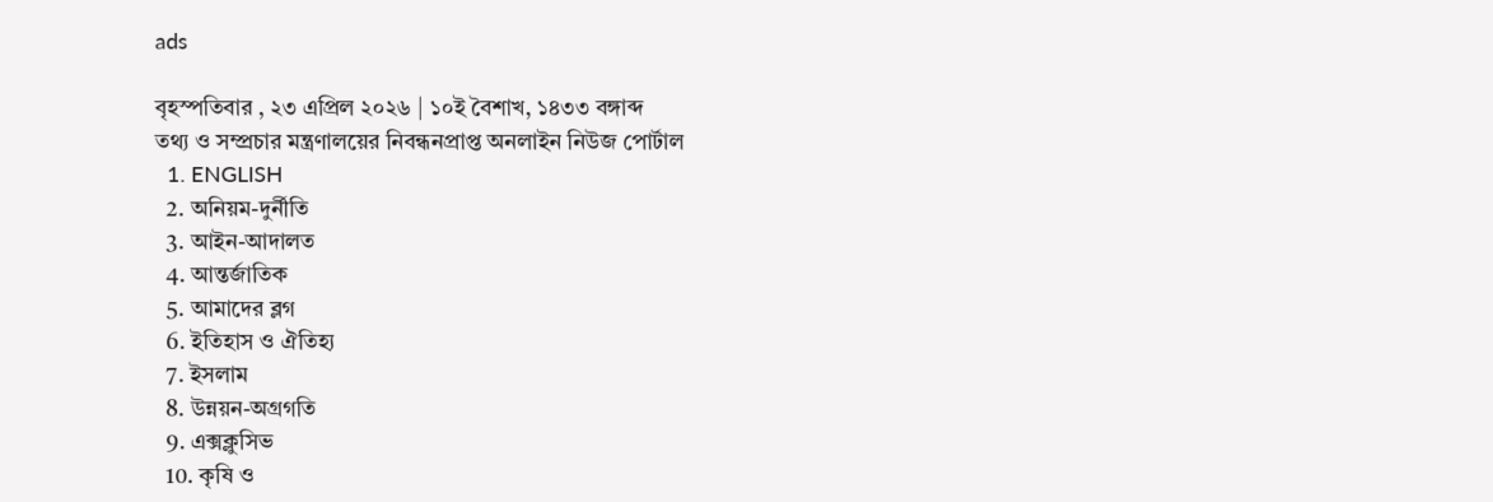ads

বৃহস্পতিবার , ২৩ এপ্রিল ২০২৬ | ১০ই বৈশাখ, ১৪৩৩ বঙ্গাব্দ
তথ্য ও সম্প্রচার মন্ত্রণালয়ের নিবন্ধনপ্রাপ্ত অনলাইন নিউজ পোর্টাল
  1. ENGLISH
  2. অনিয়ম-দুর্নীতি
  3. আইন-আদালত
  4. আন্তর্জাতিক
  5. আমাদের ব্লগ
  6. ইতিহাস ও ঐতিহ্য
  7. ইসলাম
  8. উন্নয়ন-অগ্রগতি
  9. এক্সক্লুসিভ
  10. কৃষি ও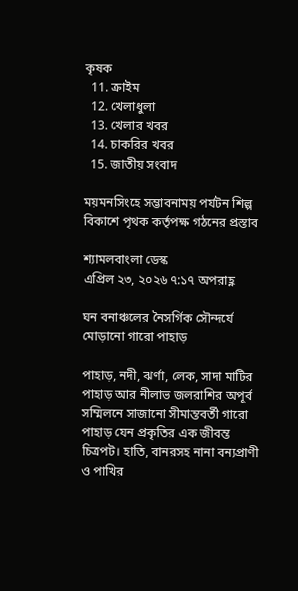কৃষক
  11. ক্রাইম
  12. খেলাধুলা
  13. খেলার খবর
  14. চাকরির খবর
  15. জাতীয় সংবাদ

ময়মনসিংহে সম্ভাবনাময় পর্যটন শিল্প বিকাশে পৃথক কর্তৃপক্ষ গঠনের প্রস্তাব

শ্যামলবাংলা ডেস্ক
এপ্রিল ২৩, ২০২৬ ৭:১৭ অপরাহ্ণ

ঘন বনাঞ্চলের নৈসর্গিক সৌন্দর্যে মোড়ানো গারো পাহাড়

পাহাড়, নদী, ঝর্ণা, লেক, সাদা মাটির পাহাড় আর নীলাভ জলরাশির অপূর্ব সম্মিলনে সাজানো সীমান্তবর্তী গারো পাহাড় যেন প্রকৃতির এক জীবন্ত চিত্রপট। হাতি, বানরসহ নানা বন্যপ্রাণী ও পাখির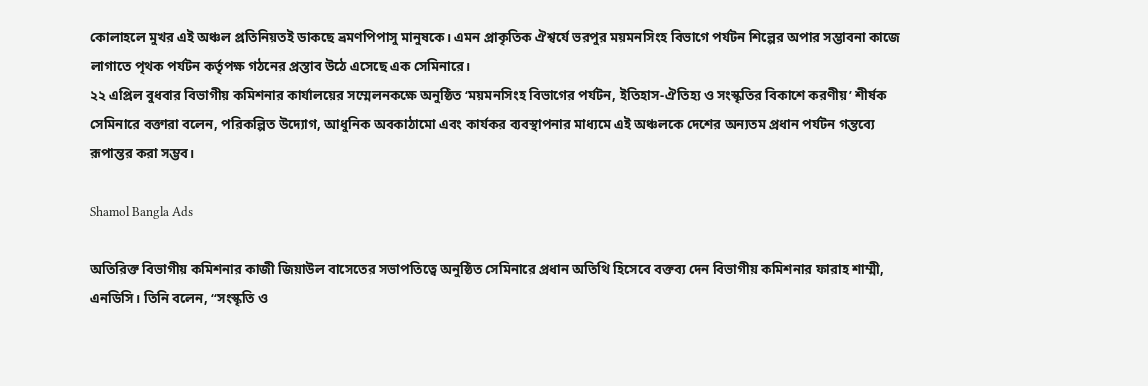কোলাহলে মুখর এই অঞ্চল প্রতিনিয়তই ডাকছে ভ্রমণপিপাসু মানুষকে। এমন প্রাকৃতিক ঐশ্বর্যে ভরপুর ময়মনসিংহ বিভাগে পর্যটন শিল্পের অপার সম্ভাবনা কাজে লাগাতে পৃথক পর্যটন কর্তৃপক্ষ গঠনের প্রস্তাব উঠে এসেছে এক সেমিনারে।
২২ এপ্রিল বুধবার বিভাগীয় কমিশনার কার্যালয়ের সম্মেলনকক্ষে অনুষ্ঠিত ‘ময়মনসিংহ বিভাগের পর্যটন, ইতিহাস-ঐতিহ্য ও সংস্কৃতির বিকাশে করণীয়’ শীর্ষক সেমিনারে বক্তারা বলেন, পরিকল্পিত উদ্যোগ, আধুনিক অবকাঠামো এবং কার্যকর ব্যবস্থাপনার মাধ্যমে এই অঞ্চলকে দেশের অন্যতম প্রধান পর্যটন গন্তব্যে রূপান্তর করা সম্ভব।

Shamol Bangla Ads

অতিরিক্ত বিভাগীয় কমিশনার কাজী জিয়াউল বাসেতের সভাপতিত্বে অনুষ্ঠিত সেমিনারে প্রধান অতিথি হিসেবে বক্তব্য দেন বিভাগীয় কমিশনার ফারাহ শাম্মী, এনডিসি। তিনি বলেন, “সংস্কৃতি ও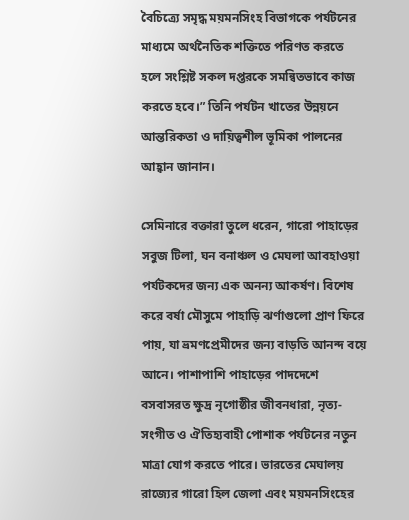বৈচিত্র্যে সমৃদ্ধ ময়মনসিংহ বিভাগকে পর্যটনের মাধ্যমে অর্থনৈতিক শক্তিতে পরিণত করতে হলে সংশ্লিষ্ট সকল দপ্তরকে সমন্বিতভাবে কাজ করতে হবে।” তিনি পর্যটন খাতের উন্নয়নে আন্তরিকতা ও দায়িত্বশীল ভূমিকা পালনের আহ্বান জানান।

সেমিনারে বক্তারা তুলে ধরেন, গারো পাহাড়ের সবুজ টিলা, ঘন বনাঞ্চল ও মেঘলা আবহাওয়া পর্যটকদের জন্য এক অনন্য আকর্ষণ। বিশেষ করে বর্ষা মৌসুমে পাহাড়ি ঝর্ণাগুলো প্রাণ ফিরে পায়, যা ভ্রমণপ্রেমীদের জন্য বাড়তি আনন্দ বয়ে আনে। পাশাপাশি পাহাড়ের পাদদেশে বসবাসরত ক্ষুদ্র নৃগোষ্ঠীর জীবনধারা, নৃত্য-সংগীত ও ঐতিহ্যবাহী পোশাক পর্যটনের নতুন মাত্রা যোগ করতে পারে। ভারতের মেঘালয় রাজ্যের গারো হিল জেলা এবং ময়মনসিংহের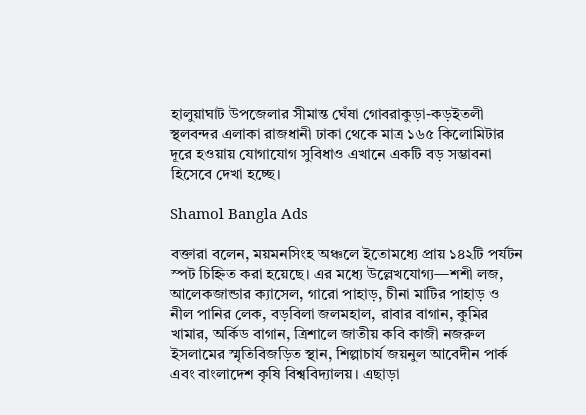হালুয়াঘাট উপজেলার সীমান্ত ঘেঁষা গোবরাকুড়া-কড়ইতলী স্থলবন্দর এলাকা রাজধানী ঢাকা থেকে মাত্র ১৬৫ কিলোমিটার দূরে হওয়ায় যোগাযোগ সুবিধাও এখানে একটি বড় সম্ভাবনা হিসেবে দেখা হচ্ছে।

Shamol Bangla Ads

বক্তারা বলেন, ময়মনসিংহ অঞ্চলে ইতোমধ্যে প্রায় ১৪২টি পর্যটন স্পট চিহ্নিত করা হয়েছে। এর মধ্যে উল্লেখযোগ্য—শশী লজ, আলেকজান্ডার ক্যাসেল, গারো পাহাড়, চীনা মাটির পাহাড় ও নীল পানির লেক, বড়বিলা জলমহাল, রাবার বাগান, কুমির খামার, অর্কিড বাগান, ত্রিশালে জাতীয় কবি কাজী নজরুল ইসলামের স্মৃতিবিজড়িত স্থান, শিল্পাচার্য জয়নুল আবেদীন পার্ক এবং বাংলাদেশ কৃষি বিশ্ববিদ্যালয়। এছাড়া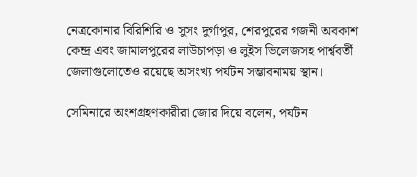নেত্রকোনার বিরিশিরি ও সুসং দুর্গাপুর, শেরপুরের গজনী অবকাশ কেন্দ্র এবং জামালপুরের লাউচাপড়া ও লুইস ভিলেজসহ পার্শ্ববর্তী জেলাগুলোতেও রয়েছে অসংখ্য পর্যটন সম্ভাবনাময় স্থান।

সেমিনারে অংশগ্রহণকারীরা জোর দিয়ে বলেন, পর্যটন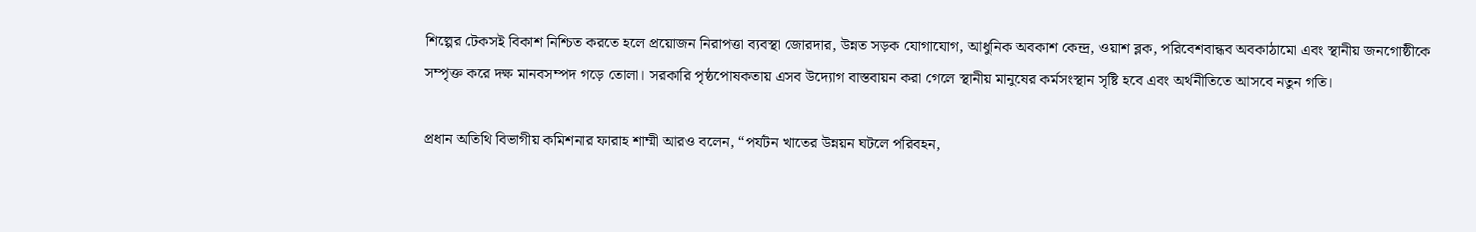শিল্পের টেকসই বিকাশ নিশ্চিত করতে হলে প্রয়োজন নিরাপত্তা ব্যবস্থা জোরদার, উন্নত সড়ক যোগাযোগ, আধুনিক অবকাশ কেন্দ্র, ওয়াশ ব্লক, পরিবেশবান্ধব অবকাঠামো এবং স্থানীয় জনগোষ্ঠীকে সম্পৃক্ত করে দক্ষ মানবসম্পদ গড়ে তোলা। সরকারি পৃষ্ঠপোষকতায় এসব উদ্যোগ বাস্তবায়ন করা গেলে স্থানীয় মানুষের কর্মসংস্থান সৃষ্টি হবে এবং অর্থনীতিতে আসবে নতুন গতি।

প্রধান অতিথি বিভাগীয় কমিশনার ফারাহ শাম্মী আরও বলেন, “পর্যটন খাতের উন্নয়ন ঘটলে পরিবহন,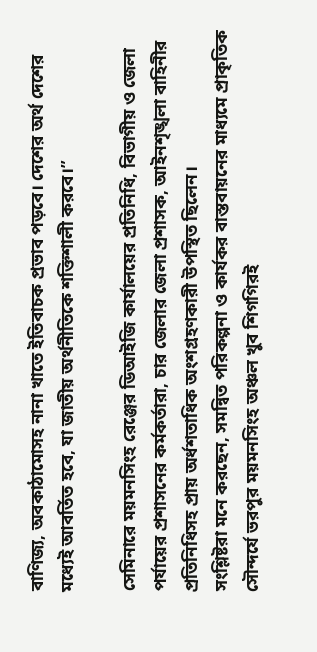বাণিজ্য, অবকাঠামোসহ নানা খাতে ইতিবাচক প্রভাব পড়বে। দেশের অর্থ দেশের মধ্যেই আবর্তিত হবে, যা জাতীয় অর্থনীতিকে শক্তিশালী করবে।”

সেমিনারে ময়মনসিংহ রেঞ্জের ডিআইজি কার্যালয়ের প্রতিনিধি, বিভাগীয় ও জেলা পর্যায়ের প্রশাসনের কর্মকর্তারা, চার জেলার জেলা প্রশাসক, আইনশৃঙ্খলা বাহিনীর প্রতিনিধিসহ প্রায় অর্ধশতাধিক অংশগ্রহণকারী উপস্থিত ছিলেন।
সংশ্লিষ্টরা মনে করছেন, সমন্বিত পরিকল্পনা ও কার্যকর বাস্তবায়নের মাধ্যমে প্রাকৃতিক সৌন্দর্যে ভরপুর ময়মনসিংহ অঞ্চল খুব শিগগিরই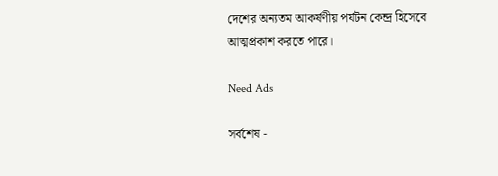দেশের অন্যতম আকর্ষণীয় পর্যটন কেন্দ্র হিসেবে আত্মপ্রকাশ করতে পারে।

Need Ads

সর্বশেষ -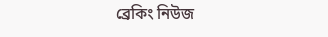ব্রেকিং নিউজ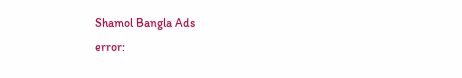Shamol Bangla Ads
error: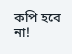কপি হবে না!